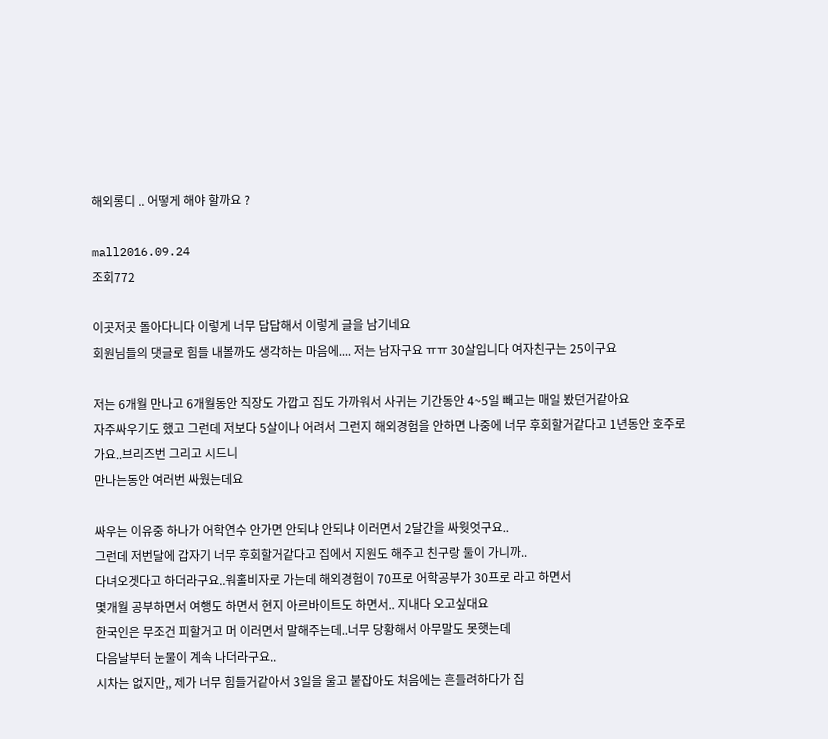해외롱디 .. 어떻게 해야 할까요 ?

mall2016.09.24
조회772

이곳저곳 돌아다니다 이렇게 너무 답답해서 이렇게 글을 남기네요
회원님들의 댓글로 힘들 내볼까도 생각하는 마음에.... 저는 남자구요 ㅠㅠ 30살입니다 여자친구는 25이구요

저는 6개월 만나고 6개월동안 직장도 가깝고 집도 가까워서 사귀는 기간동안 4~5일 빼고는 매일 봤던거같아요
자주싸우기도 했고 그런데 저보다 5살이나 어려서 그런지 해외경험을 안하면 나중에 너무 후회할거같다고 1년동안 호주로 가요..브리즈번 그리고 시드니
만나는동안 여러번 싸웠는데요

싸우는 이유중 하나가 어학연수 안가면 안되냐 안되냐 이러면서 2달간을 싸웟엇구요..
그런데 저번달에 갑자기 너무 후회할거같다고 집에서 지원도 해주고 친구랑 둘이 가니까..
다녀오겟다고 하더라구요..워홀비자로 가는데 해외경험이 70프로 어학공부가 30프로 라고 하면서
몇개월 공부하면서 여행도 하면서 현지 아르바이트도 하면서.. 지내다 오고싶대요
한국인은 무조건 피할거고 머 이러면서 말해주는데..너무 당황해서 아무말도 못햇는데
다음날부터 눈물이 계속 나더라구요..
시차는 없지만,, 제가 너무 힘들거같아서 3일을 울고 붙잡아도 처음에는 흔들려하다가 집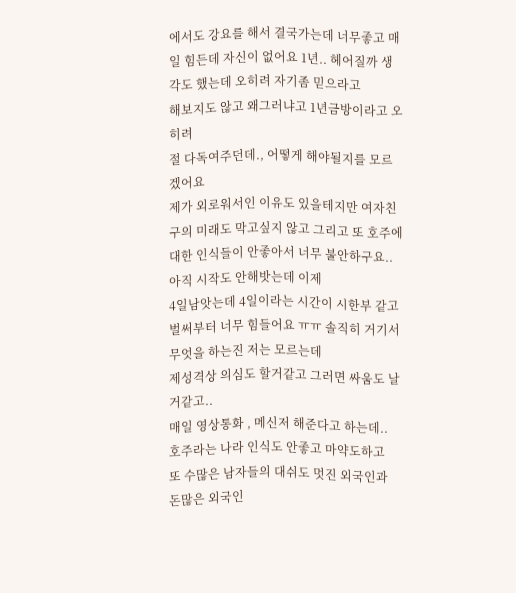에서도 강요를 해서 결국가는데 너무좋고 매일 힘든데 자신이 없어요 1년.. 헤어질까 생각도 했는데 오히려 자기좀 믿으라고
해보지도 않고 왜그러냐고 1년금방이라고 오히려
절 다독여주던데., 어떻게 해야될지를 모르겠어요
제가 외로워서인 이유도 있을테지만 여자친구의 미래도 막고싶지 않고 그리고 또 호주에대한 인식들이 안좋아서 너무 불안하구요.. 아직 시작도 안해밧는데 이제
4일남앗는데 4일이라는 시간이 시한부 같고 벌써부터 너무 힘들어요 ㅠㅠ 솔직히 거기서 무엇을 하는진 저는 모르는데
제성격상 의심도 할거같고 그러면 싸움도 날거같고..
매일 영상통화 , 메신저 해준다고 하는데..
호주라는 나라 인식도 안좋고 마약도하고
또 수많은 남자들의 대쉬도 멋진 외국인과
돈많은 외국인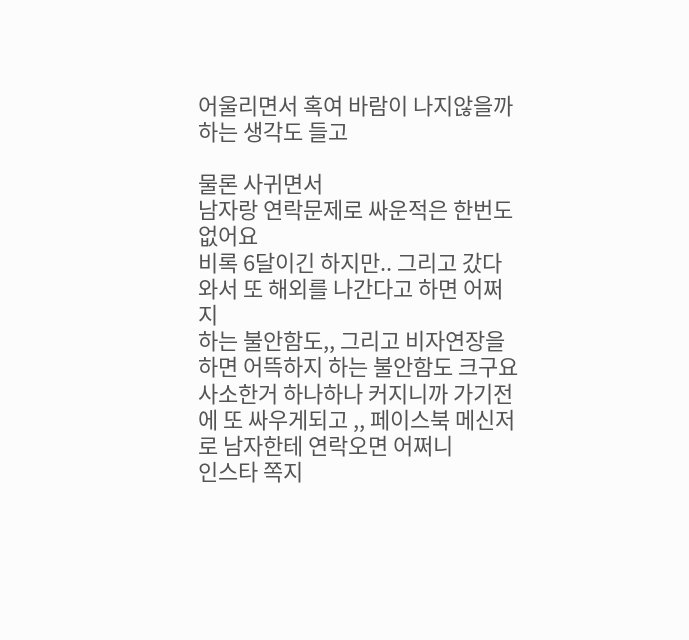어울리면서 혹여 바람이 나지않을까
하는 생각도 들고

물론 사귀면서
남자랑 연락문제로 싸운적은 한번도 없어요
비록 6달이긴 하지만.. 그리고 갔다와서 또 해외를 나간다고 하면 어쩌지
하는 불안함도,, 그리고 비자연장을 하면 어뜩하지 하는 불안함도 크구요
사소한거 하나하나 커지니까 가기전에 또 싸우게되고 ,, 페이스북 메신저로 남자한테 연락오면 어쩌니
인스타 쪽지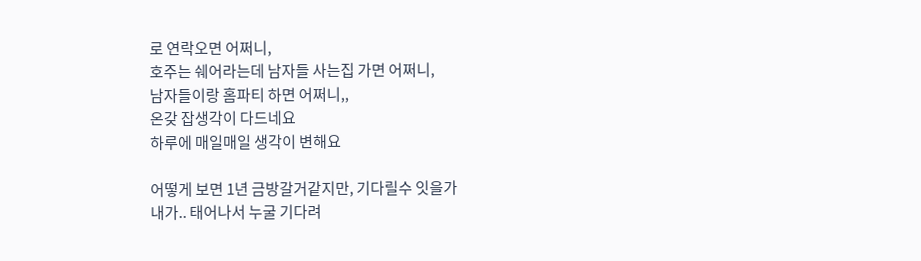로 연락오면 어쩌니,
호주는 쉐어라는데 남자들 사는집 가면 어쩌니,
남자들이랑 홈파티 하면 어쩌니,,
온갖 잡생각이 다드네요
하루에 매일매일 생각이 변해요

어떻게 보면 1년 금방갈거같지만, 기다릴수 잇을가
내가.. 태어나서 누굴 기다려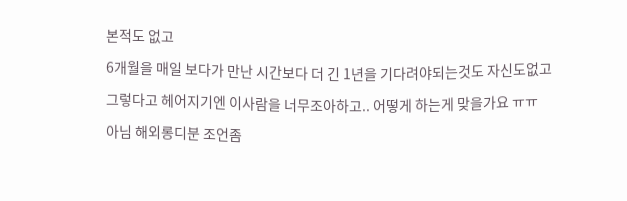본적도 없고

6개월을 매일 보다가 만난 시간보다 더 긴 1년을 기다려야되는것도 자신도없고

그렇다고 헤어지기엔 이사람을 너무조아하고.. 어떻게 하는게 맞을가요 ㅠㅠ

아님 해외롱디분 조언좀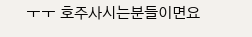ㅜㅜ 호주사시는분들이면요